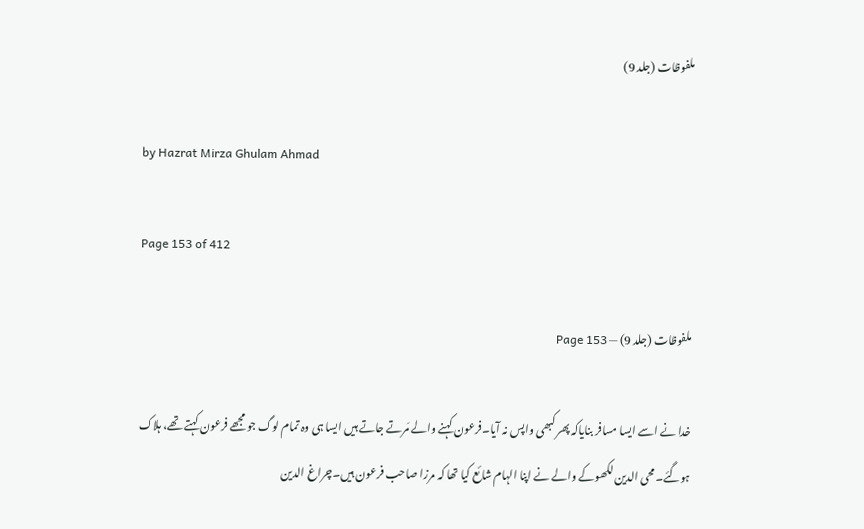ملفوظات (جلد 9)

by Hazrat Mirza Ghulam Ahmad

Page 153 of 412

ملفوظات (جلد 9) — Page 153

خدا نے اسے ایسا مسافر بنایاکہ پھر کبھی واپس نہ آیا۔فرعون کہنے والے مَرتے جاتے ہیں ایسا ہی وہ تمام لوگ جو مجھے فرعون کہتے تھے، ہلاک ہوگئے۔محی الدین لکھوکے والے نے اپنا الہام شائع کیا تھا کہ مرزا صاحب فرعون ہیں۔چراغ الدین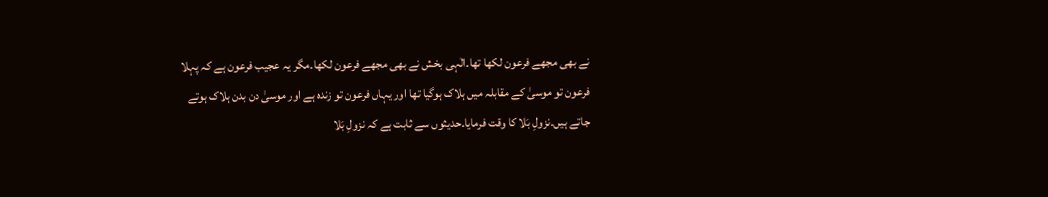نے بھی مجھے فرعون لکھا تھا۔الٰہی بخش نے بھی مجھے فرعون لکھا۔مگر یہ عجیب فرعون ہے کہ پہلا فرعون تو موسیٰ کے مقابلہ میں ہلاک ہوگیا تھا اور یہاں فرعون تو زندہ ہے اور موسیٰ دن بدن ہلاک ہوتے جاتے ہیں۔نزولِ بَلا کا وقت فرمایا۔حدیثوں سے ثابت ہے کہ نزولِ بَلا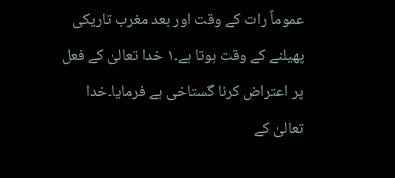عموماً رات کے وقت اور بعد مغرب تاریکی پھیلنے کے وقت ہوتا ہے۔۱ خدا تعالیٰ کے فعل پر اعتراض کرنا گستاخی ہے فرمایا۔خدا تعالیٰ کے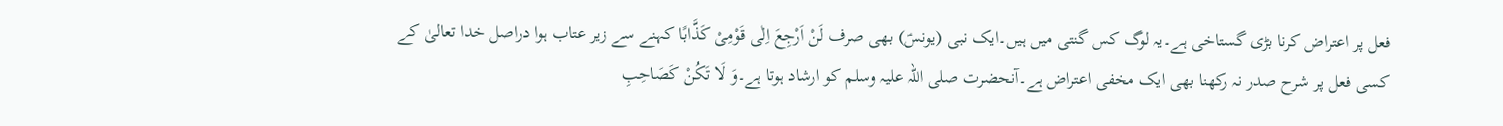فعل پر اعتراض کرنا بڑی گستاخی ہے۔یہ لوگ کس گنتی میں ہیں۔ایک نبی (یونسؑ) بھی صرف لَنْ اَرْجِعَ اِلٰی قَوْمِیْ کَذَّابًا کہنے سے زیر عتاب ہوا دراصل خدا تعالیٰ کے کسی فعل پر شرح صدر نہ رکھنا بھی ایک مخفی اعتراض ہے۔آنحضرت صلی اللہ علیہ وسلم کو ارشاد ہوتا ہے۔وَ لَا تَكُنْ كَصَاحِبِ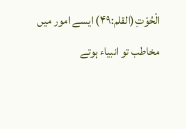الْحُوْتِ(القلم:۴۹) ایسے امور میں مخاطب تو انبیاء ہوتے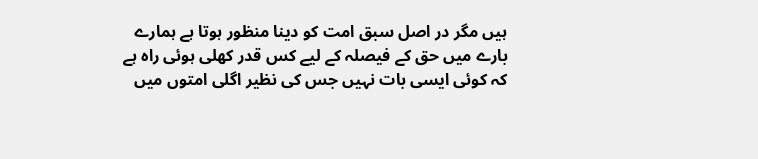ہیں مگر در اصل سبق امت کو دینا منظور ہوتا ہے ہمارے بارے میں حق کے فیصلہ کے لیے کس قدر کھلی ہوئی راہ ہے کہ کوئی ایسی بات نہیں جس کی نظیر اگلی امتوں میں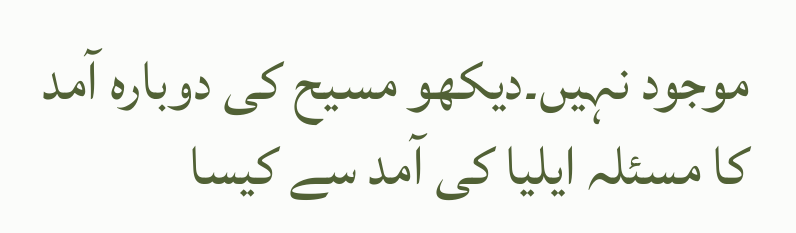موجود نہیں۔دیکھو مسیح کی دوبارہ آمد کا مسئلہ ایلیا کی آمد سے کیسا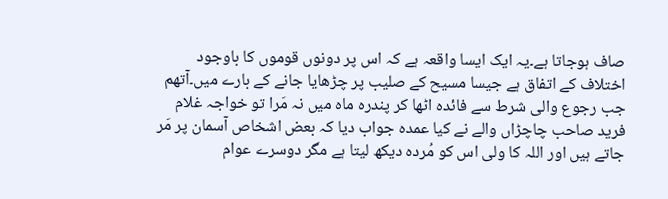صاف ہوجاتا ہے۔یہ ایک ایسا واقعہ ہے کہ اس پر دونوں قوموں کا باوجود اختلاف کے اتفاق ہے جیسا مسیح کے صلیب پر چڑھایا جانے کے بارے میں۔آتھم جب رجوع والی شرط سے فائدہ اٹھا کر پندرہ ماہ میں نہ مَرا تو خواجہ غلام فرید صاحب چاچڑاں والے نے کیا عمدہ جواب دیا کہ بعض اشخاص آسمان پر مَر جاتے ہیں اور اللہ کا ولی اس کو مُردہ دیکھ لیتا ہے مگر دوسرے عوام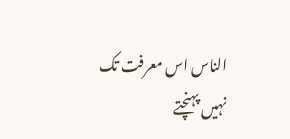الناس اس معرفت تک نہیں پہنچتے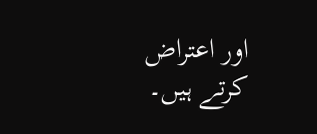اور اعتراض کرتے ہیں۔